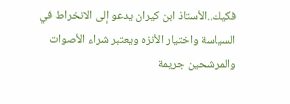فكيك..الأستاذ ابن كيران يدعو إلى الانخراط في السياسة واختيار الأنزه ويعتبر شراء الأصوات والمرشحين جريمة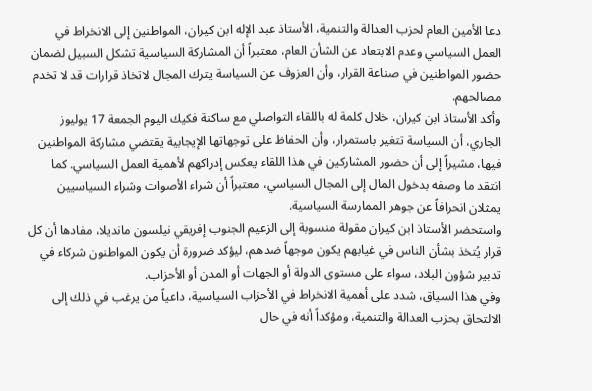دعا الأمين العام لحزب العدالة والتنمية، الأستاذ عبد الإله ابن كيران، المواطنين إلى الانخراط في العمل السياسي وعدم الابتعاد عن الشأن العام، معتبراً أن المشاركة السياسية تشكل السبيل لضمان حضور المواطنين في صناعة القرار، وأن العزوف عن السياسة يترك المجال لاتخاذ قرارات قد لا تخدم مصالحهم.
وأكد الأستاذ ابن كيران، خلال كلمة له باللقاء التواصلي مع ساكنة فكيك اليوم الجمعة 17 يوليوز الجاري، أن السياسة تتغير باستمرار، وأن الحفاظ على توجهاتها الإيجابية يقتضي مشاركة المواطنين فيها، مشيراً إلى أن حضور المشاركين في هذا اللقاء يعكس إدراكهم لأهمية العمل السياسي. كما انتقد ما وصفه بدخول المال إلى المجال السياسي، معتبراً أن شراء الأصوات وشراء السياسيين يمثلان انحرافاً عن جوهر الممارسة السياسية.
واستحضر الأستاذ ابن كيران مقولة منسوبة إلى الزعيم الجنوب إفريقي نيلسون مانديلا، مفادها أن كل قرار يُتخذ بشأن الناس في غيابهم يكون موجهاً ضدهم، ليؤكد ضرورة أن يكون المواطنون شركاء في تدبير شؤون البلاد، سواء على مستوى الدولة أو الجهات أو المدن أو الأحزاب.
وفي هذا السياق، شدد على أهمية الانخراط في الأحزاب السياسية، داعياً من يرغب في ذلك إلى الالتحاق بحزب العدالة والتنمية، ومؤكداً أنه في حال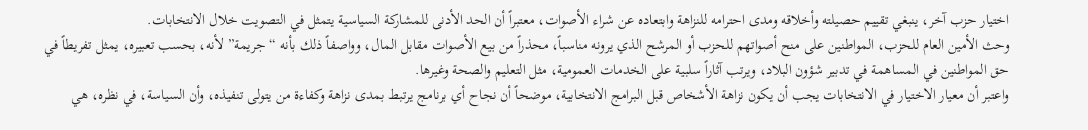اختيار حزب آخر، ينبغي تقييم حصيلته وأخلاقه ومدى احترامه للنزاهة وابتعاده عن شراء الأصوات، معتبراً أن الحد الأدنى للمشاركة السياسية يتمثل في التصويت خلال الانتخابات.
وحث الأمين العام للحزب، المواطنين على منح أصواتهم للحزب أو المرشح الذي يرونه مناسباً، محذراً من بيع الأصوات مقابل المال، وواصفاً ذلك بأنه “جريمة” لأنه، بحسب تعبيره، يمثل تفريطاً في حق المواطنين في المساهمة في تدبير شؤون البلاد، ويرتب آثاراً سلبية على الخدمات العمومية، مثل التعليم والصحة وغيرها.
واعتبر أن معيار الاختيار في الانتخابات يجب أن يكون نزاهة الأشخاص قبل البرامج الانتخابية، موضحاً أن نجاح أي برنامج يرتبط بمدى نزاهة وكفاءة من يتولى تنفيذه، وأن السياسة، في نظره، هي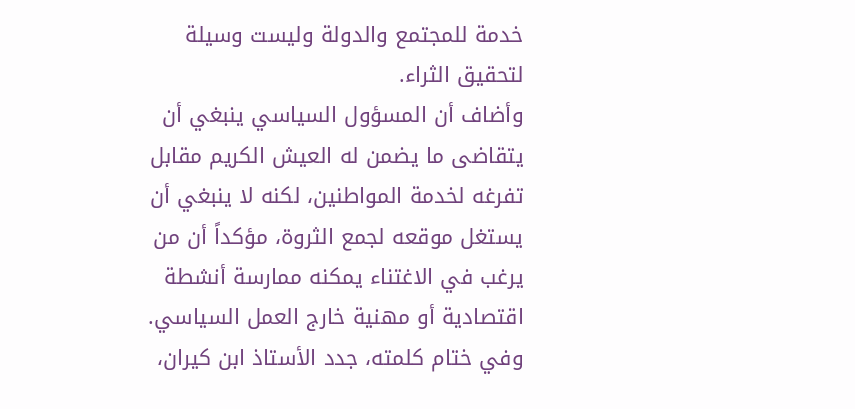خدمة للمجتمع والدولة وليست وسيلة لتحقيق الثراء.
وأضاف أن المسؤول السياسي ينبغي أن يتقاضى ما يضمن له العيش الكريم مقابل تفرغه لخدمة المواطنين، لكنه لا ينبغي أن يستغل موقعه لجمع الثروة، مؤكداً أن من يرغب في الاغتناء يمكنه ممارسة أنشطة اقتصادية أو مهنية خارج العمل السياسي.
وفي ختام كلمته، جدد الأستاذ ابن كيران،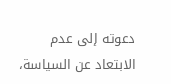دعوته إلى عدم الابتعاد عن السياسة،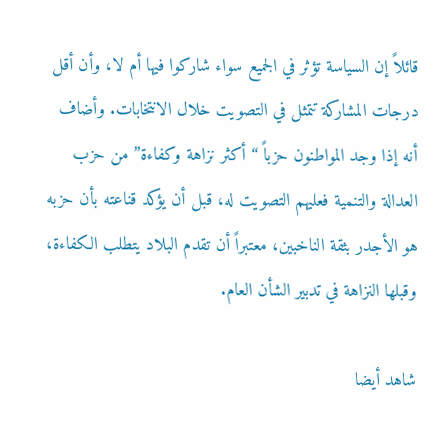قائلاً إن السياسة تؤثر في الجميع سواء شاركوا فيها أم لا، وأن أقل درجات المشاركة تتمثل في التصويت خلال الانتخابات. وأضاف أنه إذا وجد المواطنون حزباً “أكثر نزاهة وكفاءة” من حزب العدالة والتنمية فعليهم التصويت له، قبل أن يؤكد قناعته بأن حزبه هو الأجدر بثقة الناخبين، معتبراً أن تقدم البلاد يتطلب الكفاءة، وقبلها النزاهة في تدبير الشأن العام.

شاهد أيضا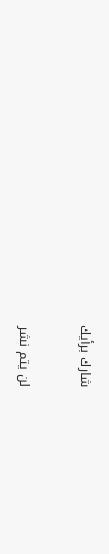شارك برأيك

لن يتم نشر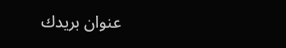عنوان بريدك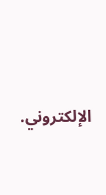الإلكتروني.